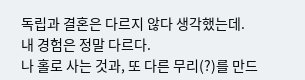독립과 결혼은 다르지 않다 생각했는데.
내 경험은 정말 다르다.
나 홀로 사는 것과, 또 다른 무리(?)를 만드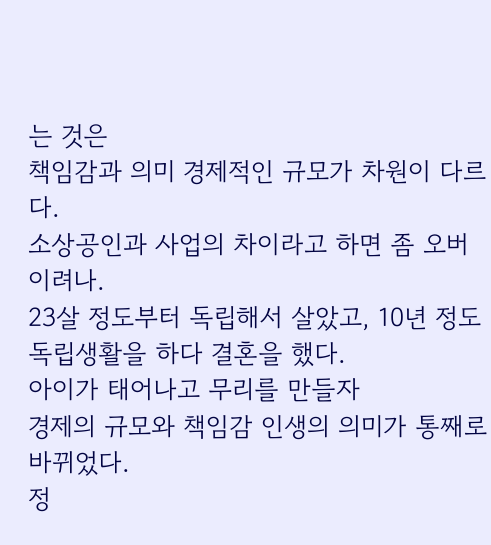는 것은
책임감과 의미 경제적인 규모가 차원이 다르다.
소상공인과 사업의 차이라고 하면 좀 오버이려나.
23살 정도부터 독립해서 살았고, 10년 정도 독립생활을 하다 결혼을 했다.
아이가 태어나고 무리를 만들자
경제의 규모와 책임감 인생의 의미가 통째로 바뀌었다.
정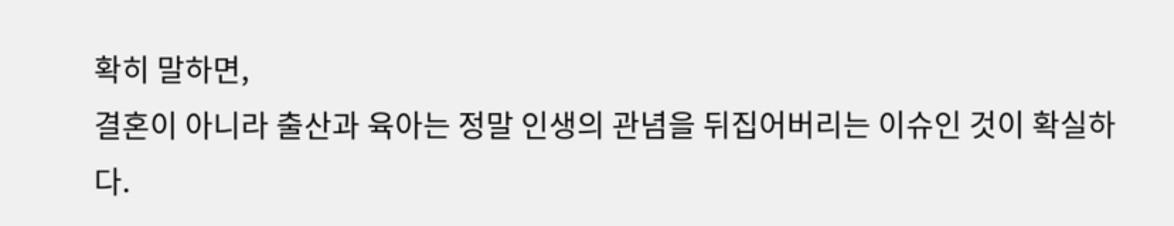확히 말하면,
결혼이 아니라 출산과 육아는 정말 인생의 관념을 뒤집어버리는 이슈인 것이 확실하다.